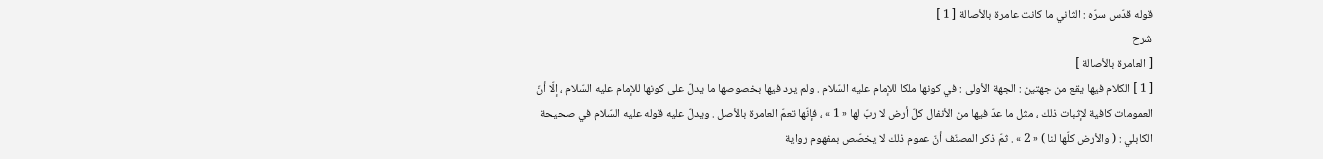قوله قدّس سرّه : الثاني ما كانت عامرة بالأصالة [ 1 ]
شرح
[ العامرة بالأصالة ]
[ 1 ] الكلام فيها يقع من جهتين : الجهة الأولى : في كونها ملكا للإمام عليه السّلام . ولم يرد فيها بخصوصها ما يدلّ على كونها للإمام عليه السّلام ، إلّا أنّ العمومات كافية لإثبات ذلك ، مثل ما عدّ فيها من الأنفال كلّ أرض لا ربّ لها « 1 » ، فإنّها تعمّ العامرة بالأصل . ويدلّ عليه قوله عليه السّلام في صحيحة الكابلي : ( والأرض كلّها لنا ) « 2 » . ثمّ ذكر المصنّف أنّ عموم ذلك لا يخصّص بمفهوم رواية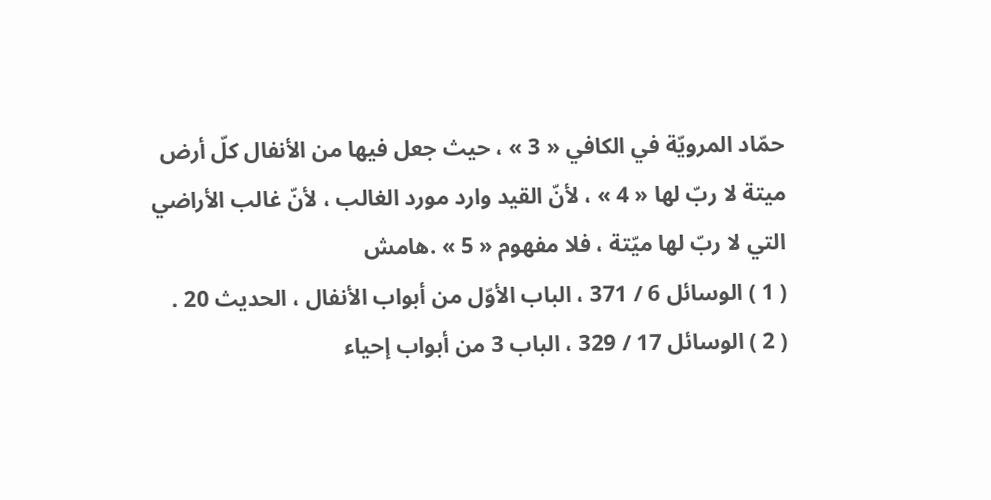حمّاد المرويّة في الكافي « 3 » ، حيث جعل فيها من الأنفال كلّ أرض ميتة لا ربّ لها « 4 » ، لأنّ القيد وارد مورد الغالب ، لأنّ غالب الأراضي التي لا ربّ لها ميّتة ، فلا مفهوم « 5 » .هامش
( 1 ) الوسائل 6 / 371 ، الباب الأوّل من أبواب الأنفال ، الحديث 20 .
( 2 ) الوسائل 17 / 329 ، الباب 3 من أبواب إحياء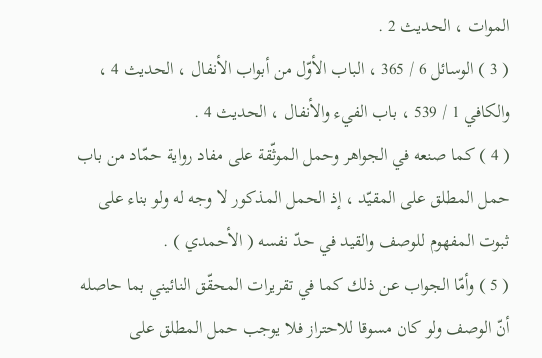الموات ، الحديث 2 .
( 3 ) الوسائل 6 / 365 ، الباب الأوّل من أبواب الأنفال ، الحديث 4 ، والكافي 1 / 539 ، باب الفيء والأنفال ، الحديث 4 .
( 4 ) كما صنعه في الجواهر وحمل الموثّقة على مفاد رواية حمّاد من باب حمل المطلق على المقيّد ، إذ الحمل المذكور لا وجه له ولو بناء على ثبوت المفهوم للوصف والقيد في حدّ نفسه ( الأحمدي ) .
( 5 ) وأمّا الجواب عن ذلك كما في تقريرات المحقّق النائيني بما حاصله أنّ الوصف ولو كان مسوقا للاحتراز فلا يوجب حمل المطلق على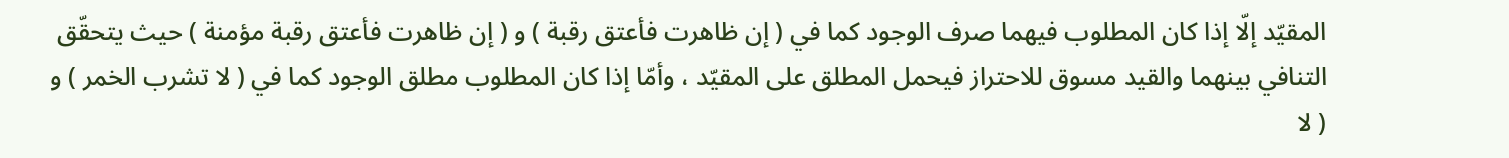المقيّد إلّا إذا كان المطلوب فيهما صرف الوجود كما في ( إن ظاهرت فأعتق رقبة ) و ( إن ظاهرت فأعتق رقبة مؤمنة ) حيث يتحقّق التنافي بينهما والقيد مسوق للاحتراز فيحمل المطلق على المقيّد ، وأمّا إذا كان المطلوب مطلق الوجود كما في ( لا تشرب الخمر ) و ( لا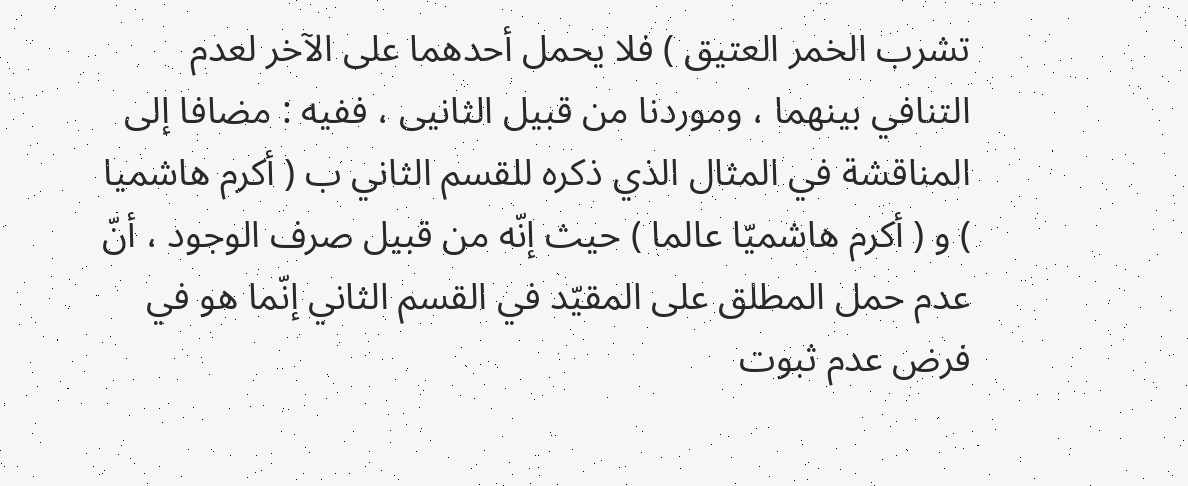تشرب الخمر العتيق ) فلا يحمل أحدهما على الآخر لعدم التنافي بينهما ، وموردنا من قبيل الثانيى ، ففيه : مضافا إلى المناقشة في المثال الذي ذكره للقسم الثاني ب ( أكرم هاشميا ) و ( أكرم هاشميّا عالما ) حيث إنّه من قبيل صرف الوجود ، أنّ عدم حمل المطلق على المقيّد في القسم الثاني إنّما هو في فرض عدم ثبوت